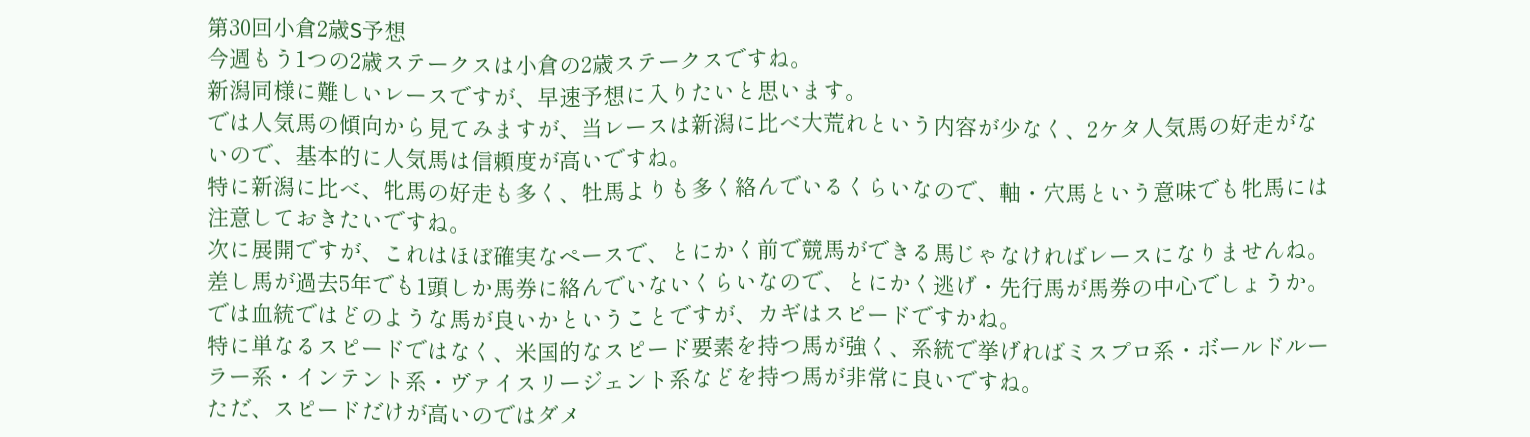第30回小倉2歳S予想
今週もう1つの2歳ステークスは小倉の2歳ステークスですね。
新潟同様に難しいレースですが、早速予想に入りたいと思います。
では人気馬の傾向から見てみますが、当レースは新潟に比べ大荒れという内容が少なく、2ケタ人気馬の好走がないので、基本的に人気馬は信頼度が高いですね。
特に新潟に比べ、牝馬の好走も多く、牡馬よりも多く絡んでいるくらいなので、軸・穴馬という意味でも牝馬には注意しておきたいですね。
次に展開ですが、これはほぼ確実なペースで、とにかく前で競馬ができる馬じゃなければレースになりませんね。
差し馬が過去5年でも1頭しか馬券に絡んでいないくらいなので、とにかく逃げ・先行馬が馬券の中心でしょうか。
では血統ではどのような馬が良いかということですが、カギはスピードですかね。
特に単なるスピードではなく、米国的なスピード要素を持つ馬が強く、系統で挙げればミスプロ系・ボールドルーラー系・インテント系・ヴァイスリージェント系などを持つ馬が非常に良いですね。
ただ、スピードだけが高いのではダメ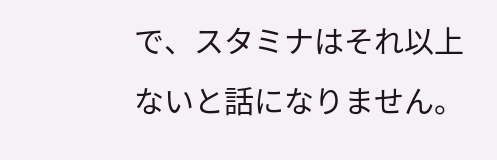で、スタミナはそれ以上ないと話になりません。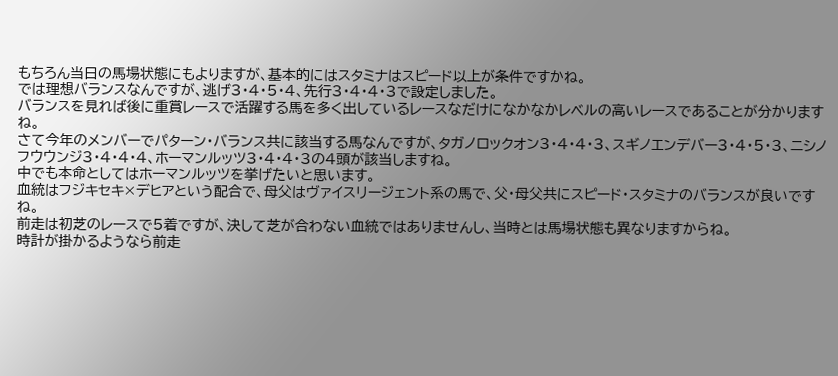もちろん当日の馬場状態にもよりますが、基本的にはスタミナはスピード以上が条件ですかね。
では理想バランスなんですが、逃げ3・4・5・4、先行3・4・4・3で設定しました。
バランスを見れば後に重賞レースで活躍する馬を多く出しているレースなだけになかなかレベルの高いレースであることが分かりますね。
さて今年のメンバーでパターン・バランス共に該当する馬なんですが、タガノロックオン3・4・4・3、スギノエンデバー3・4・5・3、ニシノフウウンジ3・4・4・4、ホーマンルッツ3・4・4・3の4頭が該当しますね。
中でも本命としてはホーマンルッツを挙げたいと思います。
血統はフジキセキ×デヒアという配合で、母父はヴァイスリージェント系の馬で、父・母父共にスピード・スタミナのバランスが良いですね。
前走は初芝のレースで5着ですが、決して芝が合わない血統ではありませんし、当時とは馬場状態も異なりますからね。
時計が掛かるようなら前走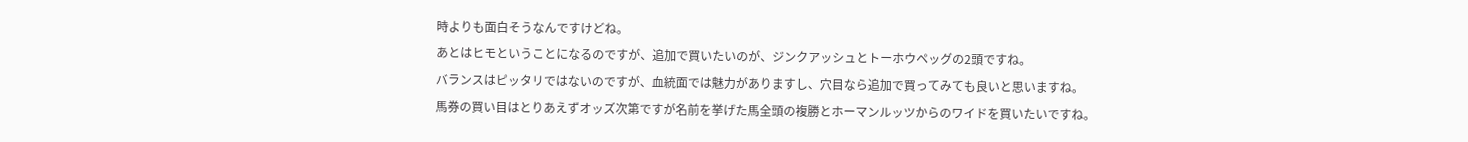時よりも面白そうなんですけどね。
あとはヒモということになるのですが、追加で買いたいのが、ジンクアッシュとトーホウペッグの2頭ですね。
バランスはピッタリではないのですが、血統面では魅力がありますし、穴目なら追加で買ってみても良いと思いますね。
馬券の買い目はとりあえずオッズ次第ですが名前を挙げた馬全頭の複勝とホーマンルッツからのワイドを買いたいですね。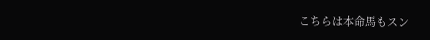こちらは本命馬もスン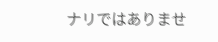ナリではありませ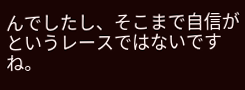んでしたし、そこまで自信がというレースではないですね。